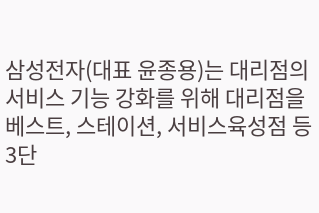삼성전자(대표 윤종용)는 대리점의 서비스 기능 강화를 위해 대리점을 베스트, 스테이션, 서비스육성점 등 3단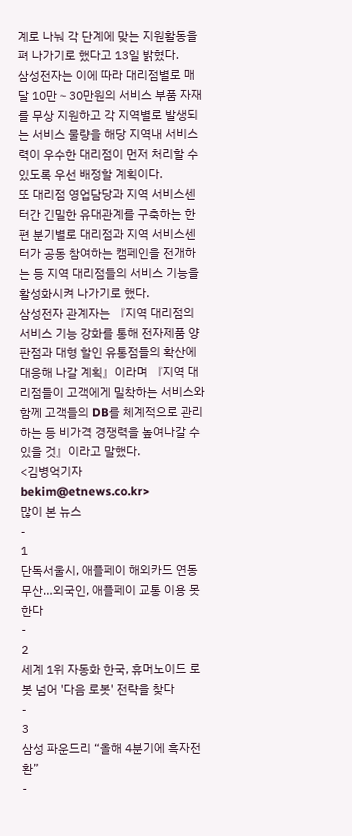계로 나눠 각 단계에 맞는 지원활동을 펴 나가기로 했다고 13일 밝혔다.
삼성전자는 이에 따라 대리점별로 매달 10만∼30만원의 서비스 부품 자재를 무상 지원하고 각 지역별로 발생되는 서비스 물량을 해당 지역내 서비스력이 우수한 대리점이 먼저 처리할 수 있도록 우선 배정할 계획이다.
또 대리점 영업담당과 지역 서비스센터간 긴밀한 유대관계를 구축하는 한편 분기별로 대리점과 지역 서비스센터가 공동 참여하는 캠페인을 전개하는 등 지역 대리점들의 서비스 기능을 활성화시켜 나가기로 했다.
삼성전자 관계자는 『지역 대리점의 서비스 기능 강화를 통해 전자제품 양판점과 대형 할인 유통점들의 확산에 대응해 나갈 계획』이라며 『지역 대리점들이 고객에게 밀착하는 서비스와 함께 고객들의 DB를 체계적으로 관리하는 등 비가격 경쟁력을 높여나갈 수 있을 것』이라고 말했다.
<김병억기자 bekim@etnews.co.kr>
많이 본 뉴스
-
1
단독서울시, 애플페이 해외카드 연동 무산…외국인, 애플페이 교통 이용 못한다
-
2
세계 1위 자동화 한국, 휴머노이드 로봇 넘어 '다음 로봇' 전략을 찾다
-
3
삼성 파운드리 “올해 4분기에 흑자전환”
-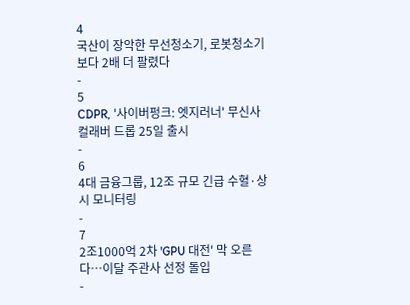4
국산이 장악한 무선청소기, 로봇청소기보다 2배 더 팔렸다
-
5
CDPR, '사이버펑크: 엣지러너' 무신사 컬래버 드롭 25일 출시
-
6
4대 금융그룹, 12조 규모 긴급 수혈·상시 모니터링
-
7
2조1000억 2차 'GPU 대전' 막 오른다…이달 주관사 선정 돌입
-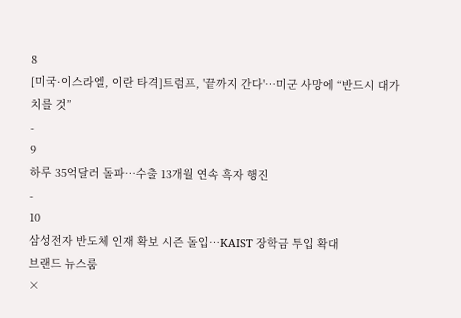8
[미국·이스라엘, 이란 타격]트럼프, '끝까지 간다'…미군 사망에 “반드시 대가 치를 것”
-
9
하루 35억달러 돌파…수출 13개월 연속 흑자 행진
-
10
삼성전자 반도체 인재 확보 시즌 돌입…KAIST 장학금 투입 확대
브랜드 뉴스룸
×